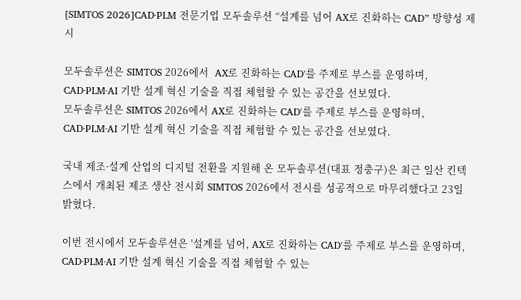[SIMTOS 2026]CAD·PLM 전문기업 모두솔루션 “설계를 넘어 AX로 진화하는 CAD” 방향성 제시

모두솔루션은 SIMTOS 2026에서  AX로 진화하는 CAD'를 주제로 부스를 운영하며, CAD·PLM·AI 기반 설계 혁신 기술을 직접 체험할 수 있는 공간을 선보였다.
모두솔루션은 SIMTOS 2026에서 AX로 진화하는 CAD'를 주제로 부스를 운영하며, CAD·PLM·AI 기반 설계 혁신 기술을 직접 체험할 수 있는 공간을 선보였다.

국내 제조·설계 산업의 디지털 전환을 지원해 온 모두솔루션(대표 정충구)은 최근 일산 킨텍스에서 개최된 제조 생산 전시회 SIMTOS 2026에서 전시를 성공적으로 마무리했다고 23일 밝혔다.

이번 전시에서 모두솔루션은 '설계를 넘어, AX로 진화하는 CAD'를 주제로 부스를 운영하며, CAD·PLM·AI 기반 설계 혁신 기술을 직접 체험할 수 있는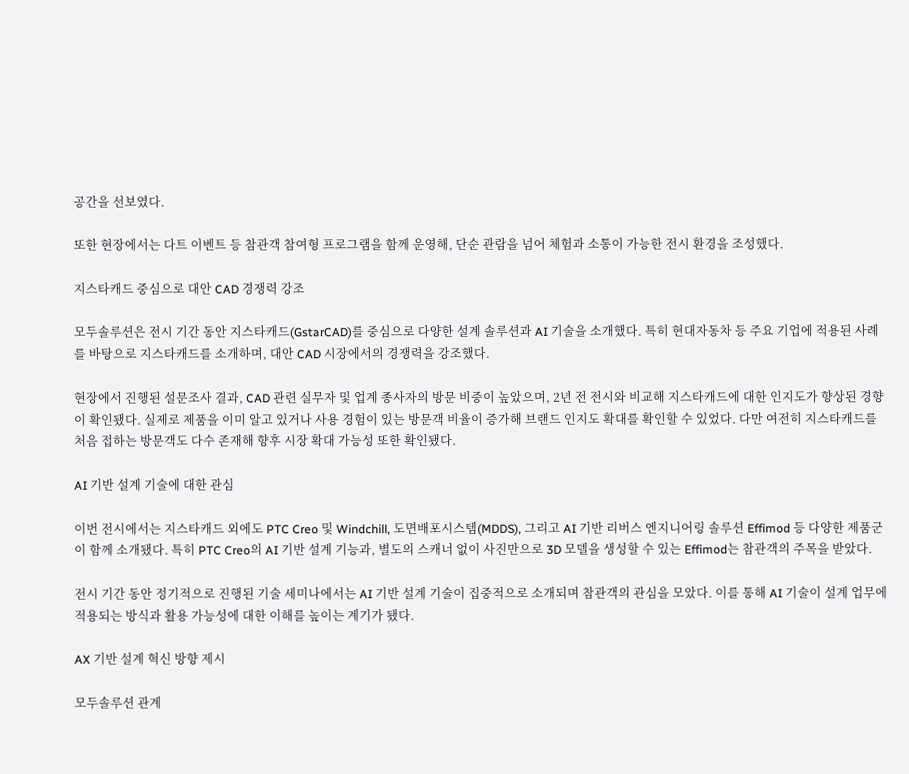공간을 선보였다.

또한 현장에서는 다트 이벤트 등 참관객 참여형 프로그램을 함께 운영해, 단순 관람을 넘어 체험과 소통이 가능한 전시 환경을 조성했다.

지스타캐드 중심으로 대안 CAD 경쟁력 강조

모두솔루션은 전시 기간 동안 지스타캐드(GstarCAD)를 중심으로 다양한 설계 솔루션과 AI 기술을 소개했다. 특히 현대자동차 등 주요 기업에 적용된 사례를 바탕으로 지스타캐드를 소개하며, 대안 CAD 시장에서의 경쟁력을 강조했다.

현장에서 진행된 설문조사 결과, CAD 관련 실무자 및 업계 종사자의 방문 비중이 높았으며, 2년 전 전시와 비교해 지스타캐드에 대한 인지도가 향상된 경향이 확인됐다. 실제로 제품을 이미 알고 있거나 사용 경험이 있는 방문객 비율이 증가해 브랜드 인지도 확대를 확인할 수 있었다. 다만 여전히 지스타캐드를 처음 접하는 방문객도 다수 존재해 향후 시장 확대 가능성 또한 확인됐다.

AI 기반 설계 기술에 대한 관심

이번 전시에서는 지스타캐드 외에도 PTC Creo 및 Windchill, 도면배포시스템(MDDS), 그리고 AI 기반 리버스 엔지니어링 솔루션 Effimod 등 다양한 제품군이 함께 소개됐다. 특히 PTC Creo의 AI 기반 설계 기능과, 별도의 스캐너 없이 사진만으로 3D 모델을 생성할 수 있는 Effimod는 참관객의 주목을 받았다.

전시 기간 동안 정기적으로 진행된 기술 세미나에서는 AI 기반 설계 기술이 집중적으로 소개되며 참관객의 관심을 모았다. 이를 통해 AI 기술이 설계 업무에 적용되는 방식과 활용 가능성에 대한 이해를 높이는 계기가 됐다.

AX 기반 설계 혁신 방향 제시

모두솔루션 관계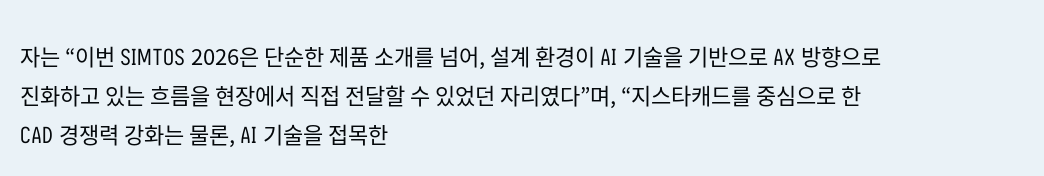자는 “이번 SIMTOS 2026은 단순한 제품 소개를 넘어, 설계 환경이 AI 기술을 기반으로 AX 방향으로 진화하고 있는 흐름을 현장에서 직접 전달할 수 있었던 자리였다”며, “지스타캐드를 중심으로 한 CAD 경쟁력 강화는 물론, AI 기술을 접목한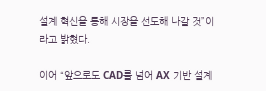설계 혁신을 통해 시장을 선도해 나갈 것”이라고 밝혔다.

이어 “앞으로도 CAD를 넘어 AX 기반 설계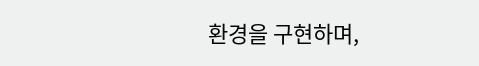환경을 구현하며,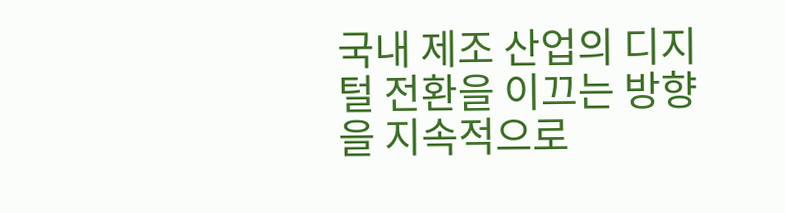국내 제조 산업의 디지털 전환을 이끄는 방향을 지속적으로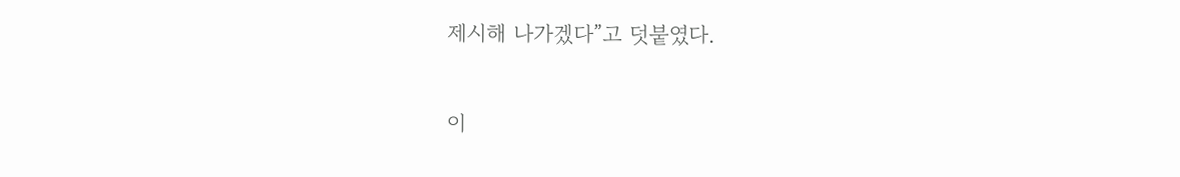제시해 나가겠다”고 덧붙였다.

이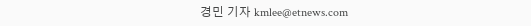경민 기자 kmlee@etnews.com